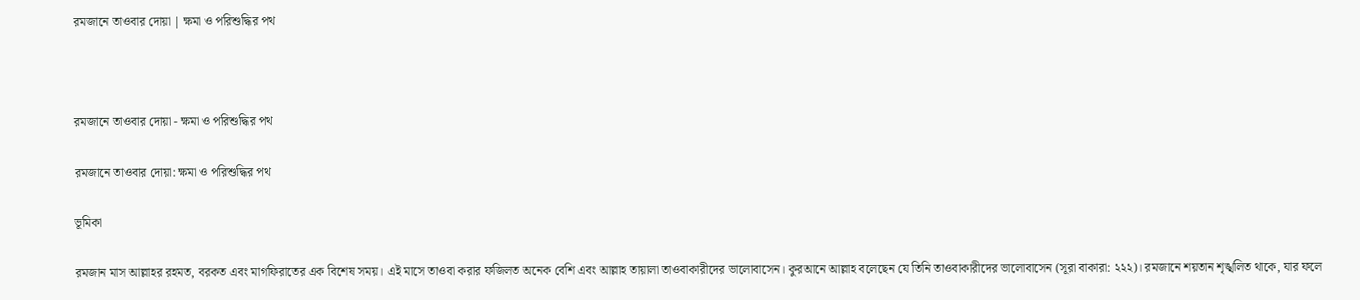রমজানে তাওবার দোয়া | ক্ষমা ও পরিশুদ্ধির পথ



রমজানে তাওবার দোয়া - ক্ষমা ও পরিশুদ্ধির পথ

রমজানে তাওবার দোয়া: ক্ষমা ও পরিশুদ্ধির পথ

ভূমিকা

রমজান মাস আল্লাহর রহমত, বরকত এবং মাগফিরাতের এক বিশেষ সময়। এই মাসে তাওবা করার ফজিলত অনেক বেশি এবং আল্লাহ তায়ালা তাওবাকারীদের ভালোবাসেন। কুরআনে আল্লাহ বলেছেন যে তিনি তাওবাকারীদের ভালোবাসেন (সূরা বাকারা: ২২২)। রমজানে শয়তান শৃঙ্খলিত থাকে, যার ফলে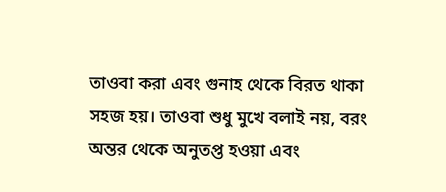তাওবা করা এবং গুনাহ থেকে বিরত থাকা সহজ হয়। তাওবা শুধু মুখে বলাই নয়, বরং অন্তর থেকে অনুতপ্ত হওয়া এবং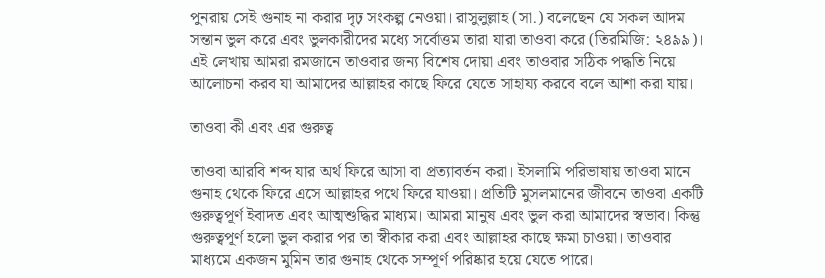পুনরায় সেই গুনাহ না করার দৃঢ় সংকল্প নেওয়া। রাসুলুল্লাহ (সা.) বলেছেন যে সকল আদম সন্তান ভুল করে এবং ভুলকারীদের মধ্যে সর্বোত্তম তারা যারা তাওবা করে (তিরমিজি: ২৪৯৯)। এই লেখায় আমরা রমজানে তাওবার জন্য বিশেষ দোয়া এবং তাওবার সঠিক পদ্ধতি নিয়ে আলোচনা করব যা আমাদের আল্লাহর কাছে ফিরে যেতে সাহায্য করবে বলে আশা করা যায়।

তাওবা কী এবং এর গুরুত্ব

তাওবা আরবি শব্দ যার অর্থ ফিরে আসা বা প্রত্যাবর্তন করা। ইসলামি পরিভাষায় তাওবা মানে গুনাহ থেকে ফিরে এসে আল্লাহর পথে ফিরে যাওয়া। প্রতিটি মুসলমানের জীবনে তাওবা একটি গুরুত্বপূর্ণ ইবাদত এবং আত্মশুদ্ধির মাধ্যম। আমরা মানুষ এবং ভুল করা আমাদের স্বভাব। কিন্তু গুরুত্বপূর্ণ হলো ভুল করার পর তা স্বীকার করা এবং আল্লাহর কাছে ক্ষমা চাওয়া। তাওবার মাধ্যমে একজন মুমিন তার গুনাহ থেকে সম্পূর্ণ পরিষ্কার হয়ে যেতে পারে।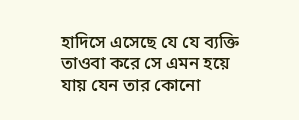হাদিসে এসেছে যে যে ব্যক্তি তাওবা করে সে এমন হয়ে যায় যেন তার কোনো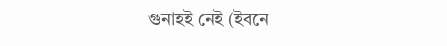গুনাহই নেই (ইবনে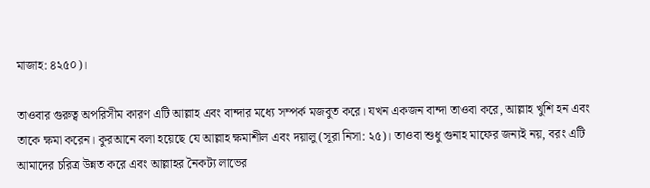মাজাহ: ৪২৫০)।

তাওবার গুরুত্ব অপরিসীম কারণ এটি আল্লাহ এবং বান্দার মধ্যে সম্পর্ক মজবুত করে। যখন একজন বান্দা তাওবা করে, আল্লাহ খুশি হন এবং তাকে ক্ষমা করেন। কুরআনে বলা হয়েছে যে আল্লাহ ক্ষমাশীল এবং দয়ালু (সূরা নিসা: ২৫)। তাওবা শুধু গুনাহ মাফের জন্যই নয়, বরং এটি আমাদের চরিত্র উন্নত করে এবং আল্লাহর নৈকট্য লাভের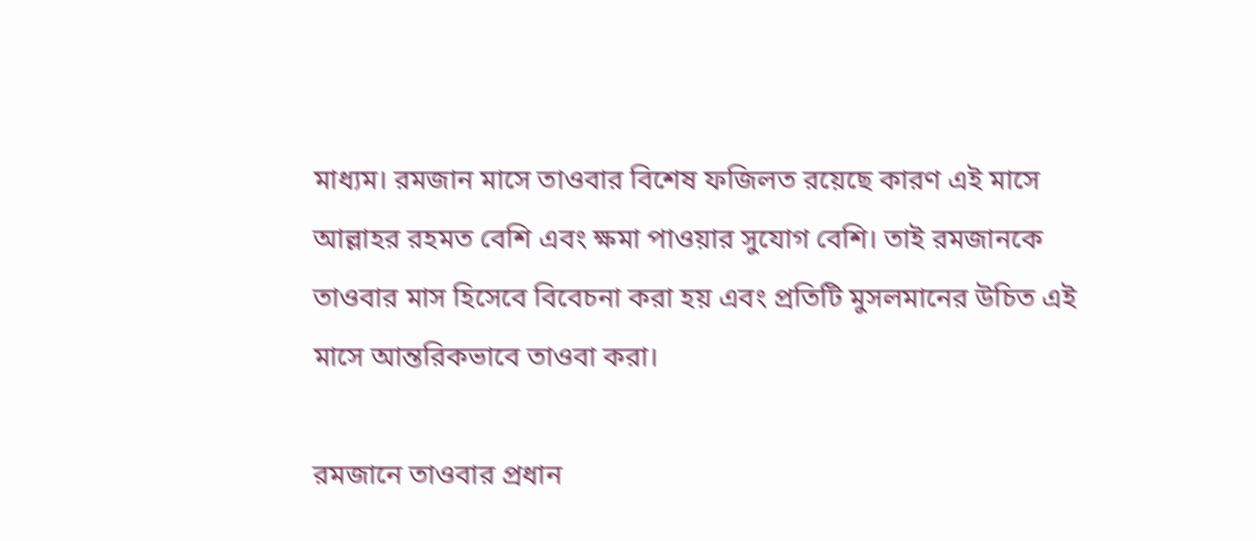মাধ্যম। রমজান মাসে তাওবার বিশেষ ফজিলত রয়েছে কারণ এই মাসে আল্লাহর রহমত বেশি এবং ক্ষমা পাওয়ার সুযোগ বেশি। তাই রমজানকে তাওবার মাস হিসেবে বিবেচনা করা হয় এবং প্রতিটি মুসলমানের উচিত এই মাসে আন্তরিকভাবে তাওবা করা।

রমজানে তাওবার প্রধান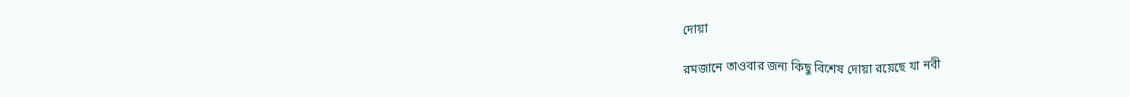দোয়া

রমজানে তাওবার জন্য কিছু বিশেষ দোয়া রয়েছে যা নবী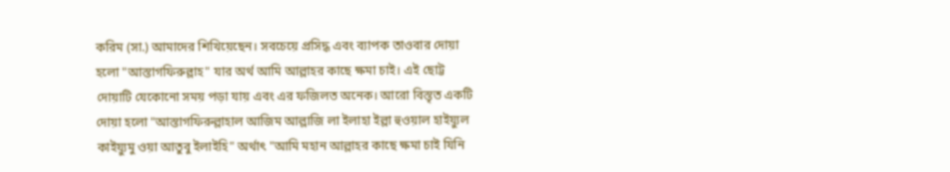করিম (সা.) আমাদের শিখিয়েছেন। সবচেয়ে প্রসিদ্ধ এবং ব্যাপক তাওবার দোয়া হলো "আস্তাগফিরুল্লাহ" যার অর্থ আমি আল্লাহর কাছে ক্ষমা চাই। এই ছোট্ট দোয়াটি যেকোনো সময় পড়া যায় এবং এর ফজিলত অনেক। আরো বিস্তৃত একটি দোয়া হলো "আস্তাগফিরুল্লাহাল আজিম আল্লাজি লা ইলাহা ইল্লা হুওয়াল হাইয়্যুল কাইয়্যুমু ওয়া আতুবু ইলাইহি" অর্থাৎ "আমি মহান আল্লাহর কাছে ক্ষমা চাই যিনি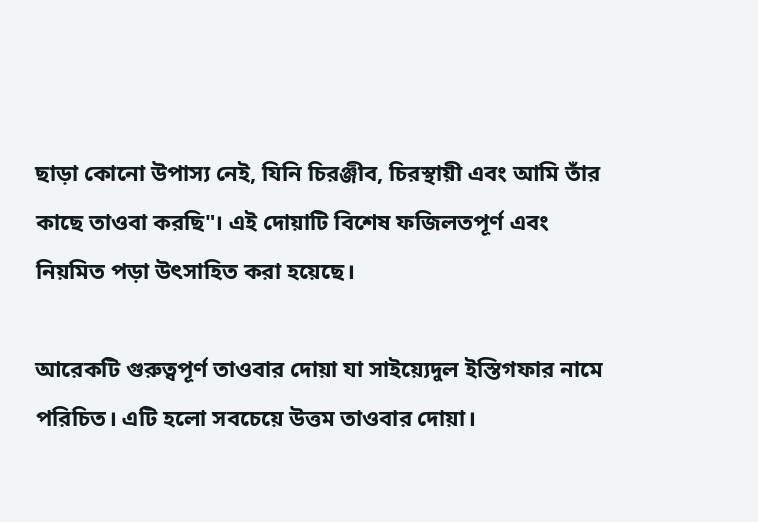ছাড়া কোনো উপাস্য নেই, যিনি চিরঞ্জীব, চিরস্থায়ী এবং আমি তাঁর কাছে তাওবা করছি"। এই দোয়াটি বিশেষ ফজিলতপূর্ণ এবং নিয়মিত পড়া উৎসাহিত করা হয়েছে।

আরেকটি গুরুত্বপূর্ণ তাওবার দোয়া যা সাইয়্যেদুল ইস্তিগফার নামে পরিচিত। এটি হলো সবচেয়ে উত্তম তাওবার দোয়া।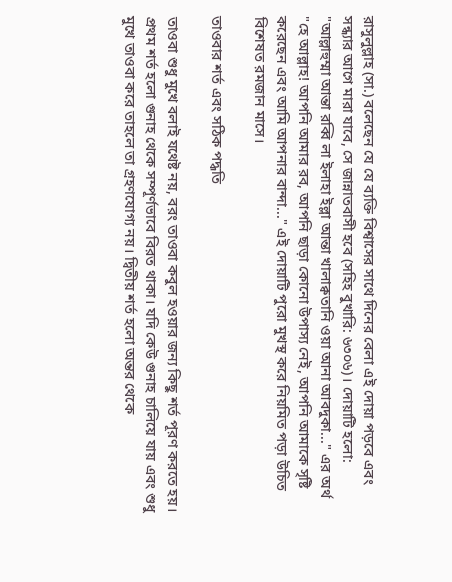রাসুলুল্লাহ (সা.) বলেছেন যে যে ব্যক্তি বিশ্বাসের সাথে দিনের বেলা এই দোয়া পড়বে এবং সন্ধ্যার আগে মারা যাবে, সে জান্নাতবাসী হবে (সহিহ বুখারি: ৬৩০৬)। দোয়াটি হলো: "আল্লাহুম্মা আন্তা রব্বি লা ইলাহা ইল্লা আন্তা খালাক্বতানি ওয়া আনা আবদুকা..." এর অর্থ "হে আল্লাহ! আপনি আমার রব, আপনি ছাড়া কোনো উপাস্য নেই, আপনি আমাকে সৃষ্টি করেছেন এবং আমি আপনার বান্দা..." এই দোয়াটি পুরো মুখস্থ করে নিয়মিত পড়া উচিত বিশেষত রমজান মাসে।

তাওবার শর্ত এবং সঠিক পদ্ধতি

তাওবা শুধু মুখে বলাই যথেষ্ট নয়, বরং তাওবা কবুল হওয়ার জন্য কিছু শর্ত পূরণ করতে হয়। প্রথম শর্ত হলো গুনাহ থেকে সম্পূর্ণভাবে বিরত থাকা। যদি কেউ গুনাহ চালিয়ে যায় এবং শুধু মুখে তাওবা করে তাহলে তা গ্রহণযোগ্য নয়। দ্বিতীয় শর্ত হলো অন্তর থেকে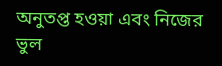অনুতপ্ত হওয়া এবং নিজের ভুল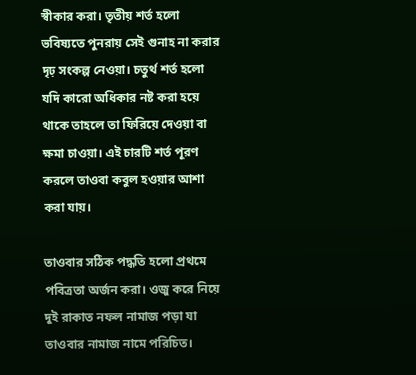স্বীকার করা। তৃতীয় শর্ত হলো ভবিষ্যতে পুনরায় সেই গুনাহ না করার দৃঢ় সংকল্প নেওয়া। চতুর্থ শর্ত হলো যদি কারো অধিকার নষ্ট করা হয়ে থাকে তাহলে তা ফিরিয়ে দেওয়া বা ক্ষমা চাওয়া। এই চারটি শর্ত পূরণ করলে তাওবা কবুল হওয়ার আশা করা যায়।

তাওবার সঠিক পদ্ধতি হলো প্রথমে পবিত্রতা অর্জন করা। ওজু করে নিয়ে দুই রাকাত নফল নামাজ পড়া যা তাওবার নামাজ নামে পরিচিত।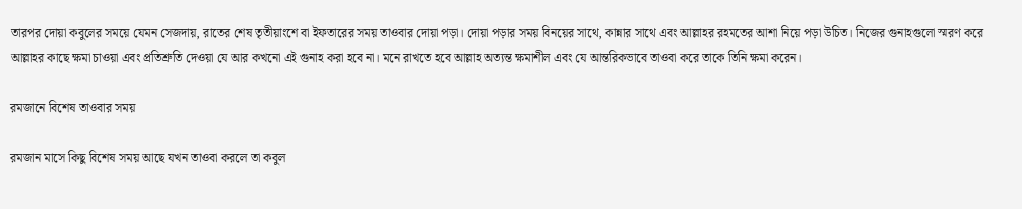তারপর দোয়া কবুলের সময়ে যেমন সেজদায়, রাতের শেষ তৃতীয়াংশে বা ইফতারের সময় তাওবার দোয়া পড়া। দোয়া পড়ার সময় বিনয়ের সাথে, কান্নার সাথে এবং আল্লাহর রহমতের আশা নিয়ে পড়া উচিত। নিজের গুনাহগুলো স্মরণ করে আল্লাহর কাছে ক্ষমা চাওয়া এবং প্রতিশ্রুতি দেওয়া যে আর কখনো এই গুনাহ করা হবে না। মনে রাখতে হবে আল্লাহ অত্যন্ত ক্ষমাশীল এবং যে আন্তরিকভাবে তাওবা করে তাকে তিনি ক্ষমা করেন।

রমজানে বিশেষ তাওবার সময়

রমজান মাসে কিছু বিশেষ সময় আছে যখন তাওবা করলে তা কবুল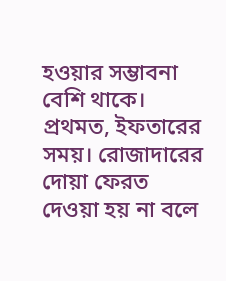হওয়ার সম্ভাবনা বেশি থাকে। প্রথমত, ইফতারের সময়। রোজাদারের দোয়া ফেরত দেওয়া হয় না বলে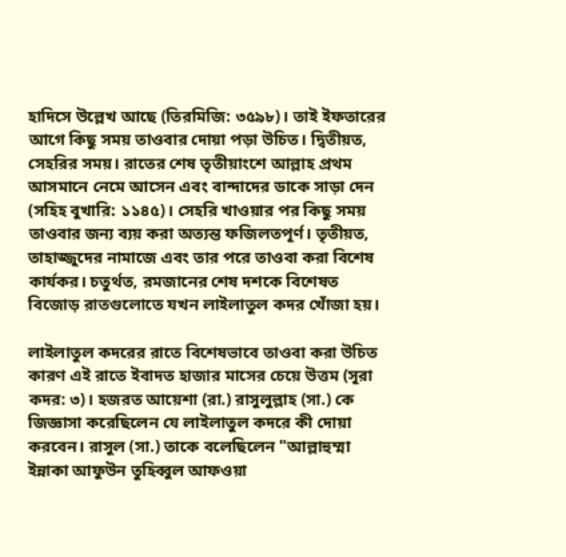হাদিসে উল্লেখ আছে (তিরমিজি: ৩৫৯৮)। তাই ইফতারের আগে কিছু সময় তাওবার দোয়া পড়া উচিত। দ্বিতীয়ত, সেহরির সময়। রাতের শেষ তৃতীয়াংশে আল্লাহ প্রথম আসমানে নেমে আসেন এবং বান্দাদের ডাকে সাড়া দেন (সহিহ বুখারি: ১১৪৫)। সেহরি খাওয়ার পর কিছু সময় তাওবার জন্য ব্যয় করা অত্যন্ত ফজিলতপূর্ণ। তৃতীয়ত, তাহাজ্জুদের নামাজে এবং তার পরে তাওবা করা বিশেষ কার্যকর। চতুর্থত, রমজানের শেষ দশকে বিশেষত বিজোড় রাতগুলোতে যখন লাইলাতুল কদর খোঁজা হয়।

লাইলাতুল কদরের রাতে বিশেষভাবে তাওবা করা উচিত কারণ এই রাতে ইবাদত হাজার মাসের চেয়ে উত্তম (সূরা কদর: ৩)। হজরত আয়েশা (রা.) রাসুলুল্লাহ (সা.) কে জিজ্ঞাসা করেছিলেন যে লাইলাতুল কদরে কী দোয়া করবেন। রাসুল (সা.) তাকে বলেছিলেন "আল্লাহুম্মা ইন্নাকা আফুউন তুহিব্বুল আফওয়া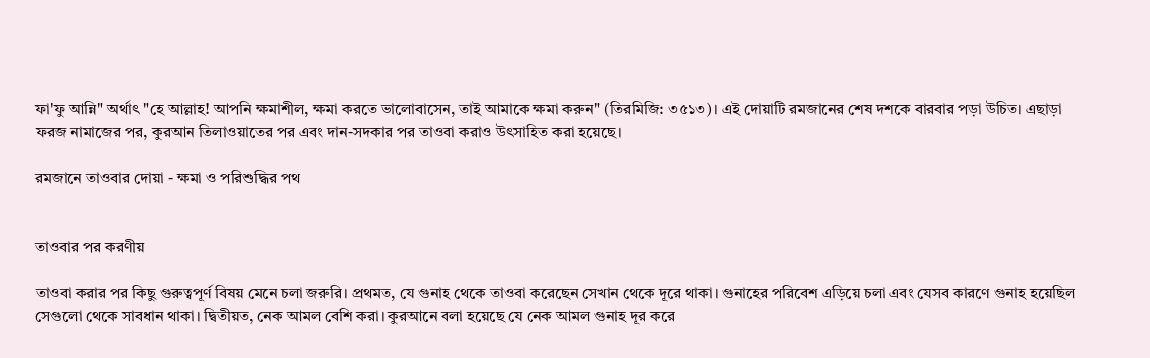ফা'ফু আন্নি" অর্থাৎ "হে আল্লাহ! আপনি ক্ষমাশীল, ক্ষমা করতে ভালোবাসেন, তাই আমাকে ক্ষমা করুন" (তিরমিজি: ৩৫১৩)। এই দোয়াটি রমজানের শেষ দশকে বারবার পড়া উচিত। এছাড়া ফরজ নামাজের পর, কুরআন তিলাওয়াতের পর এবং দান-সদকার পর তাওবা করাও উৎসাহিত করা হয়েছে।

রমজানে তাওবার দোয়া - ক্ষমা ও পরিশুদ্ধির পথ


তাওবার পর করণীয়

তাওবা করার পর কিছু গুরুত্বপূর্ণ বিষয় মেনে চলা জরুরি। প্রথমত, যে গুনাহ থেকে তাওবা করেছেন সেখান থেকে দূরে থাকা। গুনাহের পরিবেশ এড়িয়ে চলা এবং যেসব কারণে গুনাহ হয়েছিল সেগুলো থেকে সাবধান থাকা। দ্বিতীয়ত, নেক আমল বেশি করা। কুরআনে বলা হয়েছে যে নেক আমল গুনাহ দূর করে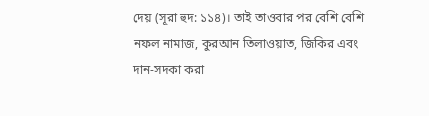দেয় (সূরা হুদ: ১১৪)। তাই তাওবার পর বেশি বেশি নফল নামাজ, কুরআন তিলাওয়াত, জিকির এবং দান-সদকা করা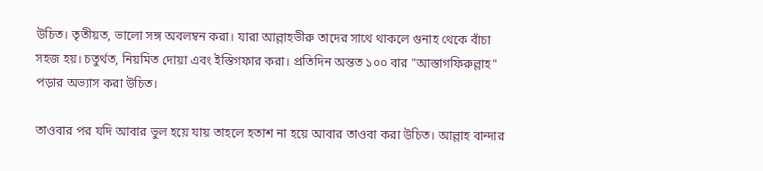উচিত। তৃতীয়ত, ভালো সঙ্গ অবলম্বন করা। যারা আল্লাহভীরু তাদের সাথে থাকলে গুনাহ থেকে বাঁচা সহজ হয়। চতুর্থত, নিয়মিত দোয়া এবং ইস্তিগফার করা। প্রতিদিন অন্তত ১০০ বার "আস্তাগফিরুল্লাহ" পড়ার অভ্যাস করা উচিত।

তাওবার পর যদি আবার ভুল হয়ে যায় তাহলে হতাশ না হয়ে আবার তাওবা করা উচিত। আল্লাহ বান্দার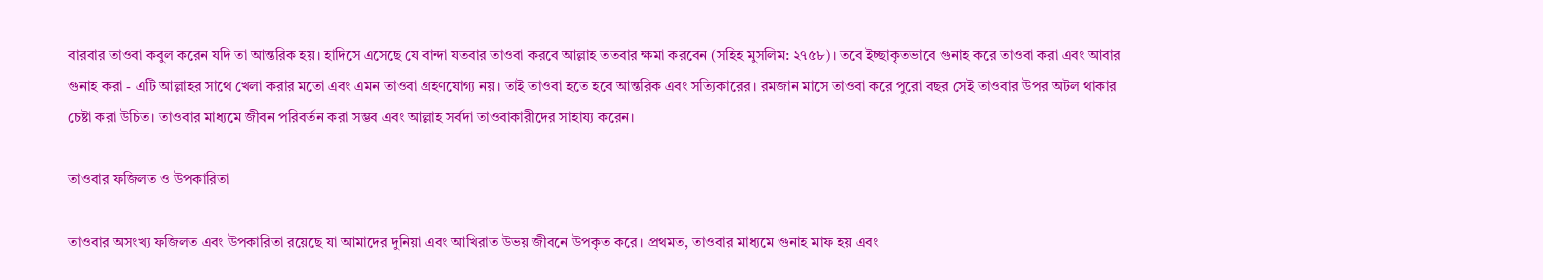বারবার তাওবা কবুল করেন যদি তা আন্তরিক হয়। হাদিসে এসেছে যে বান্দা যতবার তাওবা করবে আল্লাহ ততবার ক্ষমা করবেন (সহিহ মুসলিম: ২৭৫৮)। তবে ইচ্ছাকৃতভাবে গুনাহ করে তাওবা করা এবং আবার গুনাহ করা - এটি আল্লাহর সাথে খেলা করার মতো এবং এমন তাওবা গ্রহণযোগ্য নয়। তাই তাওবা হতে হবে আন্তরিক এবং সত্যিকারের। রমজান মাসে তাওবা করে পুরো বছর সেই তাওবার উপর অটল থাকার চেষ্টা করা উচিত। তাওবার মাধ্যমে জীবন পরিবর্তন করা সম্ভব এবং আল্লাহ সর্বদা তাওবাকারীদের সাহায্য করেন।

তাওবার ফজিলত ও উপকারিতা

তাওবার অসংখ্য ফজিলত এবং উপকারিতা রয়েছে যা আমাদের দুনিয়া এবং আখিরাত উভয় জীবনে উপকৃত করে। প্রথমত, তাওবার মাধ্যমে গুনাহ মাফ হয় এবং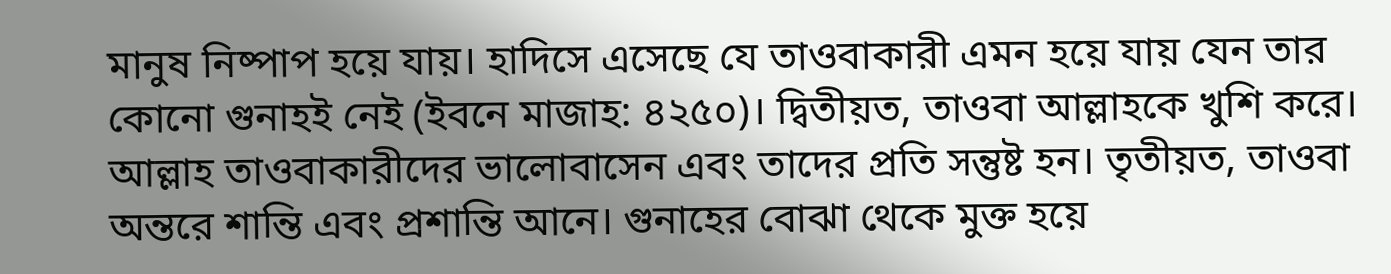মানুষ নিষ্পাপ হয়ে যায়। হাদিসে এসেছে যে তাওবাকারী এমন হয়ে যায় যেন তার কোনো গুনাহই নেই (ইবনে মাজাহ: ৪২৫০)। দ্বিতীয়ত, তাওবা আল্লাহকে খুশি করে। আল্লাহ তাওবাকারীদের ভালোবাসেন এবং তাদের প্রতি সন্তুষ্ট হন। তৃতীয়ত, তাওবা অন্তরে শান্তি এবং প্রশান্তি আনে। গুনাহের বোঝা থেকে মুক্ত হয়ে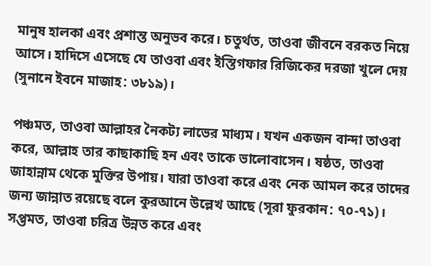মানুষ হালকা এবং প্রশান্ত অনুভব করে। চতুর্থত, তাওবা জীবনে বরকত নিয়ে আসে। হাদিসে এসেছে যে তাওবা এবং ইস্তিগফার রিজিকের দরজা খুলে দেয় (সুনানে ইবনে মাজাহ: ৩৮১৯)।

পঞ্চমত, তাওবা আল্লাহর নৈকট্য লাভের মাধ্যম। যখন একজন বান্দা তাওবা করে, আল্লাহ তার কাছাকাছি হন এবং তাকে ভালোবাসেন। ষষ্ঠত, তাওবা জাহান্নাম থেকে মুক্তির উপায়। যারা তাওবা করে এবং নেক আমল করে তাদের জন্য জান্নাত রয়েছে বলে কুরআনে উল্লেখ আছে (সূরা ফুরকান: ৭০-৭১)। সপ্তমত, তাওবা চরিত্র উন্নত করে এবং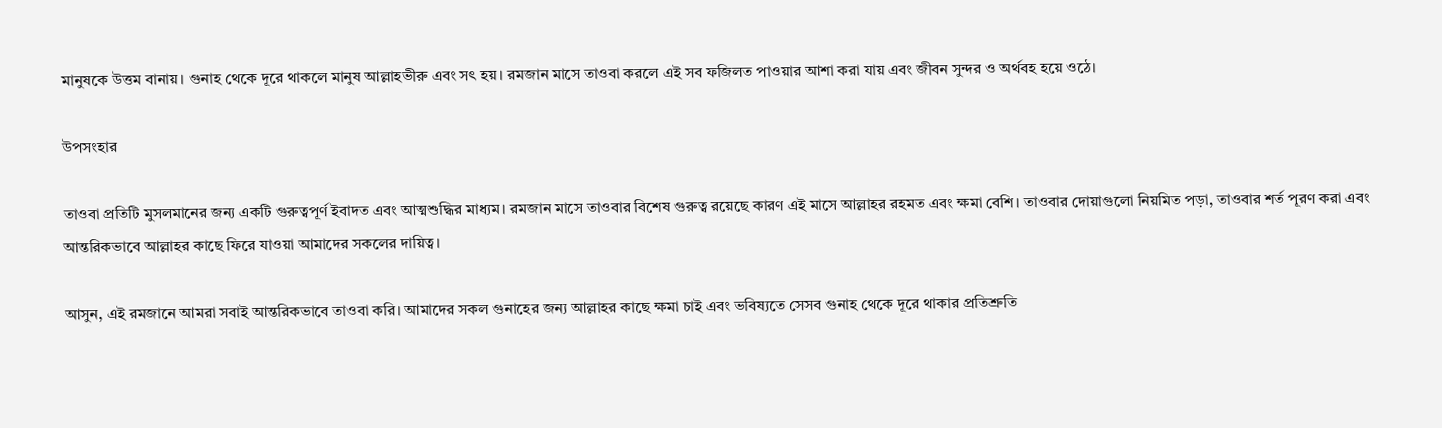মানুষকে উত্তম বানায়। গুনাহ থেকে দূরে থাকলে মানুষ আল্লাহভীরু এবং সৎ হয়। রমজান মাসে তাওবা করলে এই সব ফজিলত পাওয়ার আশা করা যায় এবং জীবন সুন্দর ও অর্থবহ হয়ে ওঠে।

উপসংহার

তাওবা প্রতিটি মুসলমানের জন্য একটি গুরুত্বপূর্ণ ইবাদত এবং আত্মশুদ্ধির মাধ্যম। রমজান মাসে তাওবার বিশেষ গুরুত্ব রয়েছে কারণ এই মাসে আল্লাহর রহমত এবং ক্ষমা বেশি। তাওবার দোয়াগুলো নিয়মিত পড়া, তাওবার শর্ত পূরণ করা এবং আন্তরিকভাবে আল্লাহর কাছে ফিরে যাওয়া আমাদের সকলের দায়িত্ব।

আসুন, এই রমজানে আমরা সবাই আন্তরিকভাবে তাওবা করি। আমাদের সকল গুনাহের জন্য আল্লাহর কাছে ক্ষমা চাই এবং ভবিষ্যতে সেসব গুনাহ থেকে দূরে থাকার প্রতিশ্রুতি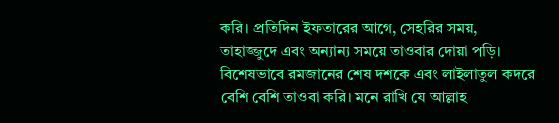করি। প্রতিদিন ইফতারের আগে, সেহরির সময়, তাহাজ্জুদে এবং অন্যান্য সময়ে তাওবার দোয়া পড়ি। বিশেষভাবে রমজানের শেষ দশকে এবং লাইলাতুল কদরে বেশি বেশি তাওবা করি। মনে রাখি যে আল্লাহ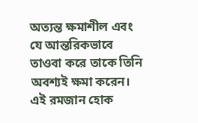অত্যন্ত ক্ষমাশীল এবং যে আন্তরিকভাবে তাওবা করে তাকে তিনি অবশ্যই ক্ষমা করেন। এই রমজান হোক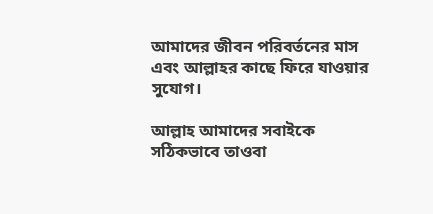আমাদের জীবন পরিবর্তনের মাস এবং আল্লাহর কাছে ফিরে যাওয়ার সুযোগ।

আল্লাহ আমাদের সবাইকে সঠিকভাবে তাওবা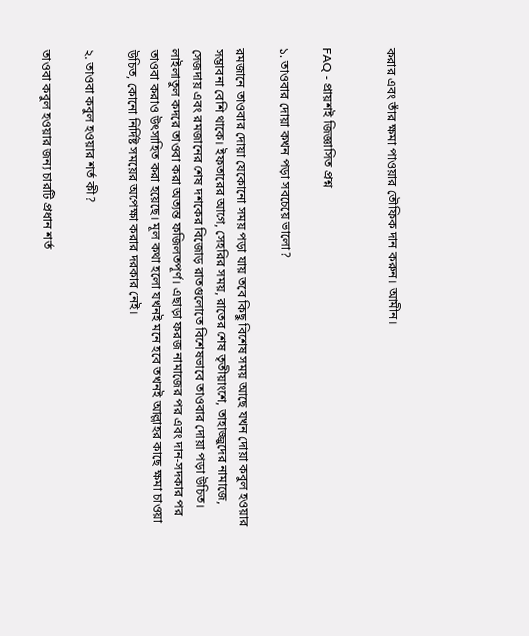করার এবং তাঁর ক্ষমা পাওয়ার তৌফিক দান করুন। আমীন।


FAQ - প্রায়শই জিজ্ঞাসিত প্রশ্ন

১. তাওবার দোয়া কখন পড়া সবচেয়ে ভালো?

রমজানে তাওবার দোয়া যেকোনো সময় পড়া যায় তবে কিছু বিশেষ সময় আছে যখন দোয়া কবুল হওয়ার সম্ভাবনা বেশি থাকে। ইফতারের আগে, সেহরির সময়, রাতের শেষ তৃতীয়াংশে, তাহাজ্জুদের নামাজে, সেজদায় এবং রমজানের শেষ দশকের বিজোড় রাতগুলোতে বিশেষভাবে তাওবার দোয়া পড়া উচিত। লাইলাতুল কদরে তাওবা করা অত্যন্ত ফজিলতপূর্ণ। এছাড়া ফরজ নামাজের পর এবং দান-সদকার পর তাওবা করাও উৎসাহিত করা হয়েছে। মূল কথা হলো যখনই মনে হবে তখনই আল্লাহর কাছে ক্ষমা চাওয়া উচিত, কোনো নির্দিষ্ট সময়ের অপেক্ষা করার দরকার নেই।

২. তাওবা কবুল হওয়ার শর্ত কী?

তাওবা কবুল হওয়ার জন্য চারটি প্রধান শর্ত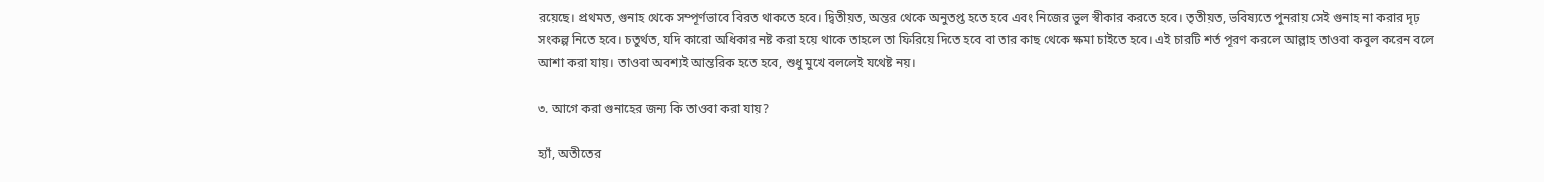রয়েছে। প্রথমত, গুনাহ থেকে সম্পূর্ণভাবে বিরত থাকতে হবে। দ্বিতীয়ত, অন্তর থেকে অনুতপ্ত হতে হবে এবং নিজের ভুল স্বীকার করতে হবে। তৃতীয়ত, ভবিষ্যতে পুনরায় সেই গুনাহ না করার দৃঢ় সংকল্প নিতে হবে। চতুর্থত, যদি কারো অধিকার নষ্ট করা হয়ে থাকে তাহলে তা ফিরিয়ে দিতে হবে বা তার কাছ থেকে ক্ষমা চাইতে হবে। এই চারটি শর্ত পূরণ করলে আল্লাহ তাওবা কবুল করেন বলে আশা করা যায়। তাওবা অবশ্যই আন্তরিক হতে হবে, শুধু মুখে বললেই যথেষ্ট নয়।

৩. আগে করা গুনাহের জন্য কি তাওবা করা যায়?

হ্যাঁ, অতীতের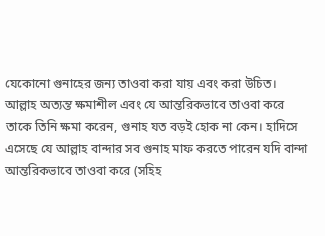যেকোনো গুনাহের জন্য তাওবা করা যায় এবং করা উচিত। আল্লাহ অত্যন্ত ক্ষমাশীল এবং যে আন্তরিকভাবে তাওবা করে তাকে তিনি ক্ষমা করেন, গুনাহ যত বড়ই হোক না কেন। হাদিসে এসেছে যে আল্লাহ বান্দার সব গুনাহ মাফ করতে পারেন যদি বান্দা আন্তরিকভাবে তাওবা করে (সহিহ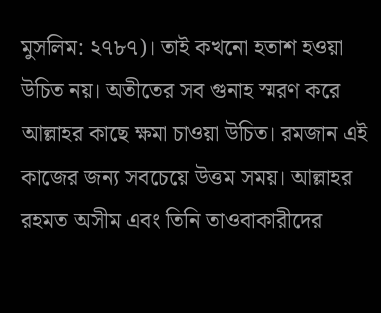মুসলিম: ২৭৮৭)। তাই কখনো হতাশ হওয়া উচিত নয়। অতীতের সব গুনাহ স্মরণ করে আল্লাহর কাছে ক্ষমা চাওয়া উচিত। রমজান এই কাজের জন্য সবচেয়ে উত্তম সময়। আল্লাহর রহমত অসীম এবং তিনি তাওবাকারীদের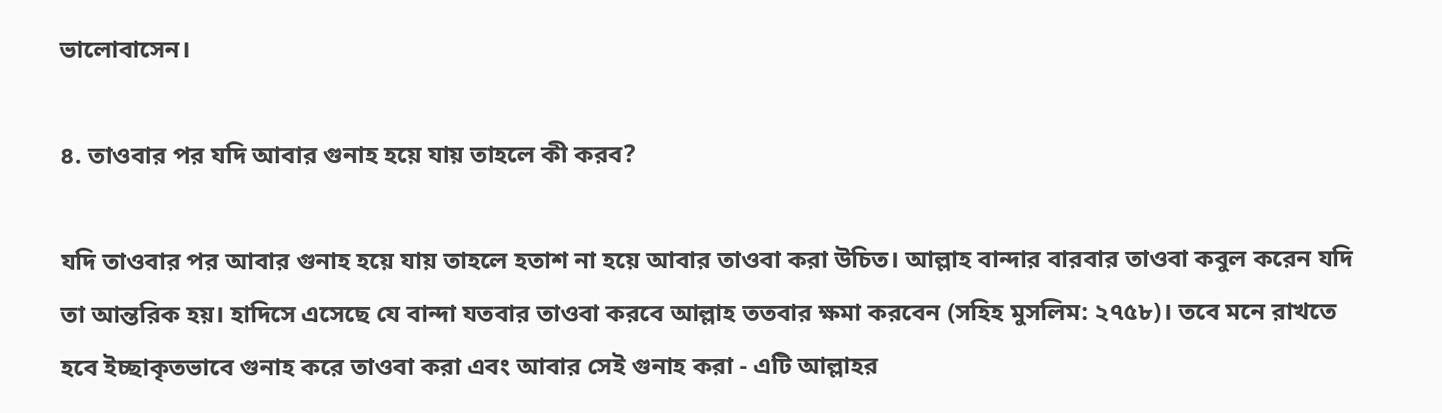ভালোবাসেন।

৪. তাওবার পর যদি আবার গুনাহ হয়ে যায় তাহলে কী করব?

যদি তাওবার পর আবার গুনাহ হয়ে যায় তাহলে হতাশ না হয়ে আবার তাওবা করা উচিত। আল্লাহ বান্দার বারবার তাওবা কবুল করেন যদি তা আন্তরিক হয়। হাদিসে এসেছে যে বান্দা যতবার তাওবা করবে আল্লাহ ততবার ক্ষমা করবেন (সহিহ মুসলিম: ২৭৫৮)। তবে মনে রাখতে হবে ইচ্ছাকৃতভাবে গুনাহ করে তাওবা করা এবং আবার সেই গুনাহ করা - এটি আল্লাহর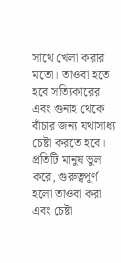সাথে খেলা করার মতো। তাওবা হতে হবে সত্যিকারের এবং গুনাহ থেকে বাঁচার জন্য যথাসাধ্য চেষ্টা করতে হবে। প্রতিটি মানুষ ভুল করে, গুরুত্বপূর্ণ হলো তাওবা করা এবং চেষ্টা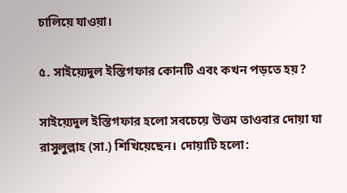চালিয়ে যাওয়া।

৫. সাইয়্যেদুল ইস্তিগফার কোনটি এবং কখন পড়তে হয়?

সাইয়্যেদুল ইস্তিগফার হলো সবচেয়ে উত্তম তাওবার দোয়া যা রাসুলুল্লাহ (সা.) শিখিয়েছেন। দোয়াটি হলো: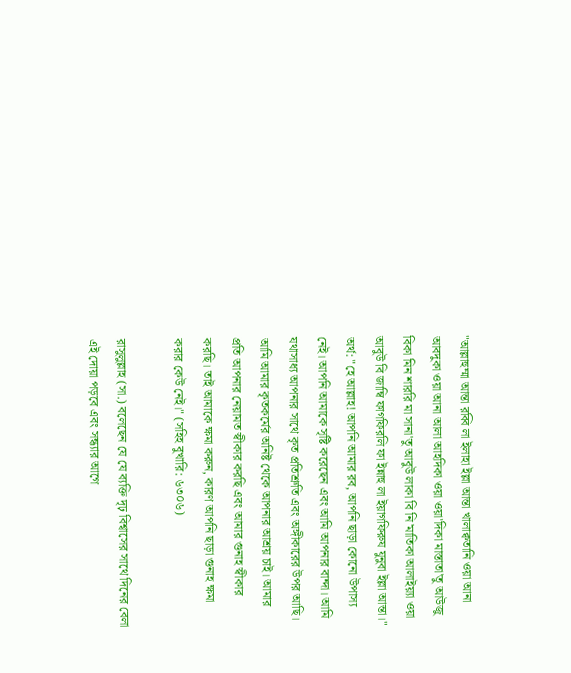"আল্লাহুম্মা আন্তা রব্বি লা ইলাহা ইল্লা আন্তা খালাক্বতানি ওয়া আনা আবদুকা ওয়া আনা আলা আহদিকা ওয়া ওয়া'দিকা মাস্তাতা'তু আউজু বিকা মিন শাররি মা সানা'তু আবুউ লাকা বি নি'মাতিকা আলাইয়্যা ওয়া আবুউ বি জাম্বি ফাগফিরলি ফা ইন্নাহু লা ইয়াগফিরুয যুনুবা ইল্লা আন্তা।" অর্থ: "হে আল্লাহ! আপনি আমার রব, আপনি ছাড়া কোনো উপাস্য নেই। আপনি আমাকে সৃষ্টি করেছেন এবং আমি আপনার বান্দা। আমি যথাসাধ্য আপনার সাথে কৃত প্রতিশ্রুতি এবং অঙ্গীকারের উপর আছি। আমি আমার কৃতকর্মের অনিষ্ট থেকে আপনার আশ্রয় চাই। আমার প্রতি আপনার নেয়ামত স্বীকার করছি এবং আমার গুনাহ স্বীকার করছি। তাই আমাকে ক্ষমা করুন, কারণ আপনি ছাড়া গুনাহ ক্ষমা করার কেউ নেই।" (সহিহ বুখারি: ৬৩০৬)

রাসুলুল্লাহ (সা.) বলেছেন যে যে ব্যক্তি দৃঢ় বিশ্বাসের সাথে দিনের বেলা এই দোয়া পড়বে এবং সন্ধ্যার আগে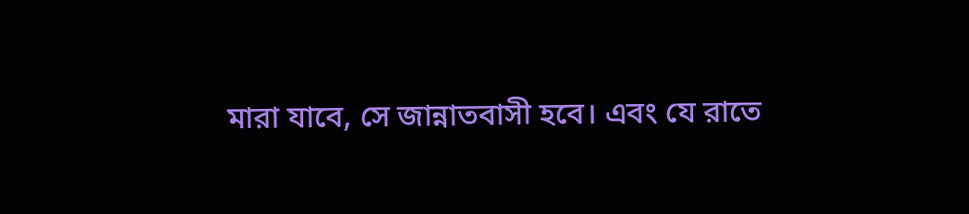মারা যাবে, সে জান্নাতবাসী হবে। এবং যে রাতে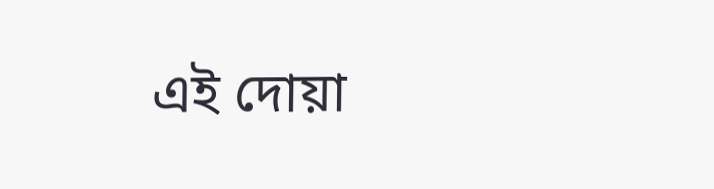এই দোয়া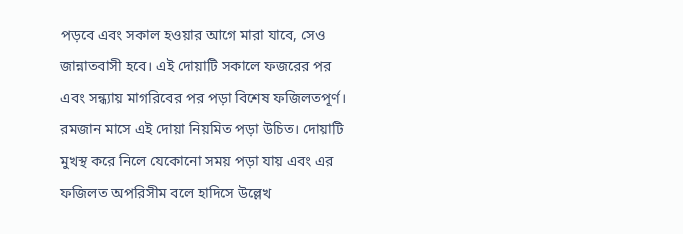পড়বে এবং সকাল হওয়ার আগে মারা যাবে, সেও জান্নাতবাসী হবে। এই দোয়াটি সকালে ফজরের পর এবং সন্ধ্যায় মাগরিবের পর পড়া বিশেষ ফজিলতপূর্ণ। রমজান মাসে এই দোয়া নিয়মিত পড়া উচিত। দোয়াটি মুখস্থ করে নিলে যেকোনো সময় পড়া যায় এবং এর ফজিলত অপরিসীম বলে হাদিসে উল্লেখ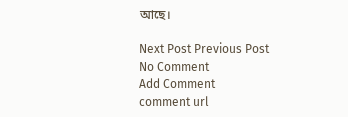আছে।

Next Post Previous Post
No Comment
Add Comment
comment url